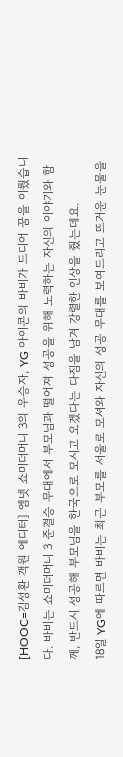[HOOC=김성환 객원 에디터] 엠넷 쇼미더머니 3의 우승자, YG 아이콘의 바비가 드디어 꿈을 이뤘습니다. 바비는 쇼미더머니 3 준결승 무대에서 부모님과 떨어져 성공을 위해 노력하는 자신의 이야기와 함께, 반드시 성공해 부모님을 한국으로 모시고 오겠다는 다짐을 남겨 강렬한 인상을 줬는데요.
18일 YG에 따르면 바비는 최근 부모를 서울로 모셔와 자신의 성공 무대를 보여드리고 뜨거운 눈물을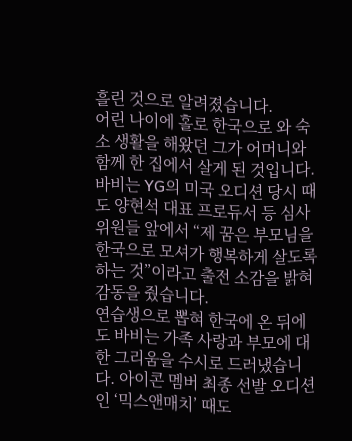흘린 것으로 알려졌습니다.
어린 나이에 홀로 한국으로 와 숙소 생활을 해왔던 그가 어머니와 함께 한 집에서 살게 된 것입니다.
바비는 YG의 미국 오디션 당시 때도 양현석 대표 프로듀서 등 심사위원들 앞에서 “제 꿈은 부모님을 한국으로 모셔가 행복하게 살도록 하는 것”이라고 출전 소감을 밝혀 감동을 줬습니다.
연습생으로 뽑혀 한국에 온 뒤에도 바비는 가족 사랑과 부모에 대한 그리움을 수시로 드러냈습니다. 아이콘 멤버 최종 선발 오디션인 ‘믹스앤매치’ 때도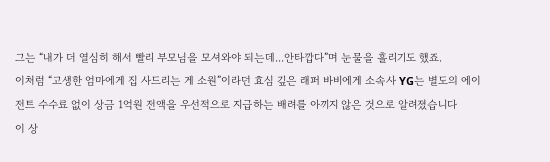그는 “내가 더 열심히 해서 빨리 부모님을 모셔와야 되는데...안타깝다”며 눈물을 흘리기도 했죠.
이처럼 “고생한 엄마에게 집 사드리는 게 소원”이라던 효심 깊은 래퍼 바비에게 소속사 YG는 별도의 에이전트 수수료 없이 상금 1억원 전액을 우선적으로 지급하는 배려를 아끼지 않은 것으로 알려졌습니다
이 상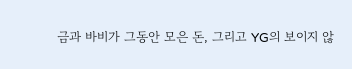금과 바비가 그동안 모은 돈, 그리고 YG의 보이지 않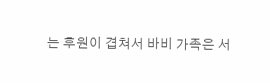는 후원이 겹쳐서 바비 가족은 서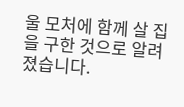울 모처에 함께 살 집을 구한 것으로 알려졌습니다.